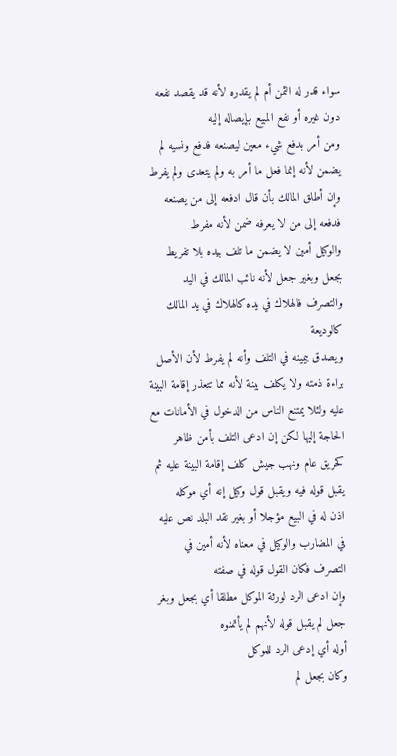سواء قدر له الثمن أم لم يقدره لأنه قد يقصد نفعه دون غيره أو نفع المبيع بإيصاله إليه
ومن أمر بدفع شيء معين ليصنعه فدفع ونسيه لم يضمن لأنه إنما فعل ما أمر به ولم يتعدى ولم يفرط
وإن أطلق المالك بأن قال ادفعه إلى من يصنعه
فدفعه إلى من لا يعرفه ضمن لأنه مفرط
والوكيل أمين لا يضمن ما تلف بيده بلا تفريط بجعل وبغير جعل لأنه نائب المالك في اليد والتصرف فالهلاك في يده كالهلاك في يد المالك كالوديعة
ويصدق بيمينه في التلف وأنه لم يفرط لأن الأصل براءة ذمته ولا يكلف بينة لأنه مما تتعذر إقامة البينة عليه ولئلا يمتنع الناس من الدخول في الأمانات مع الحاجة إليها لكن إن ادعى التلف بأمن ظاهر كحريق عام ونهب جيش كلف إقامة البينة عليه ثم يقبل قوله فيه ويقبل قول وكيل إنه أي موكله
اذن له في البيع مؤجلا أو بغير نقد البلد نص عليه في المضارب والوكيل في معناه لأنه أمين في التصرف فكان القول قوله في صفته
وإن ادعى الرد لورثة الموكل مطلقا أي بجعل وبغر جعل لم يقبل قوله لأنهم لم يأتمنوه
أوله أي إدعى الرد للموكل
وكان بجعل لم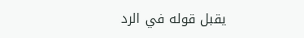يقبل قوله في الرد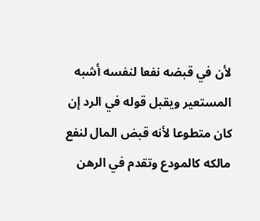لأن في قبضه نفعا لنفسه أشبه المستعير ويقبل قوله في الرد إن كان متطوعا لأنه قبض المال لنفع مالكه كالمودع وتقدم في الرهن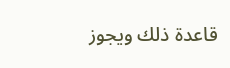قاعدة ذلك ويجوز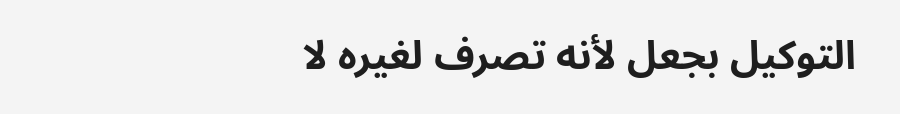التوكيل بجعل لأنه تصرف لغيره لا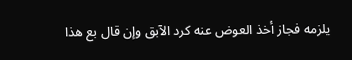يلزمه فجاز أخذ العوض عنه كرد الآبق وإن قال بع هذا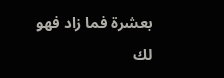بعشرة فما زاد فهو لك